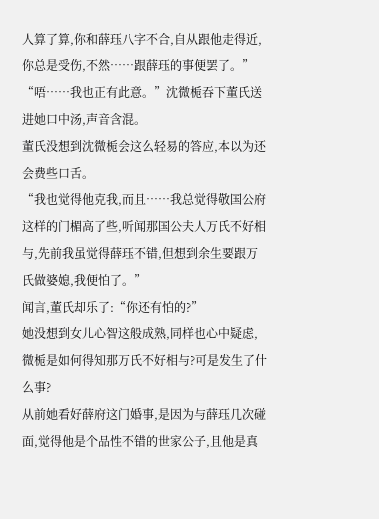人算了算,你和薛珏八字不合,自从跟他走得近,你总是受伤,不然……跟薛珏的事便罢了。”
“唔……我也正有此意。”沈微栀吞下董氏送进她口中汤,声音含混。
董氏没想到沈微栀会这么轻易的答应,本以为还会费些口舌。
“我也觉得他克我,而且……我总觉得敬国公府这样的门楣高了些,听闻那国公夫人万氏不好相与,先前我虽觉得薛珏不错,但想到余生要跟万氏做婆媳,我便怕了。”
闻言,董氏却乐了:“你还有怕的?”
她没想到女儿心智这般成熟,同样也心中疑虑,微栀是如何得知那万氏不好相与?可是发生了什么事?
从前她看好薛府这门婚事,是因为与薛珏几次碰面,觉得他是个品性不错的世家公子,且他是真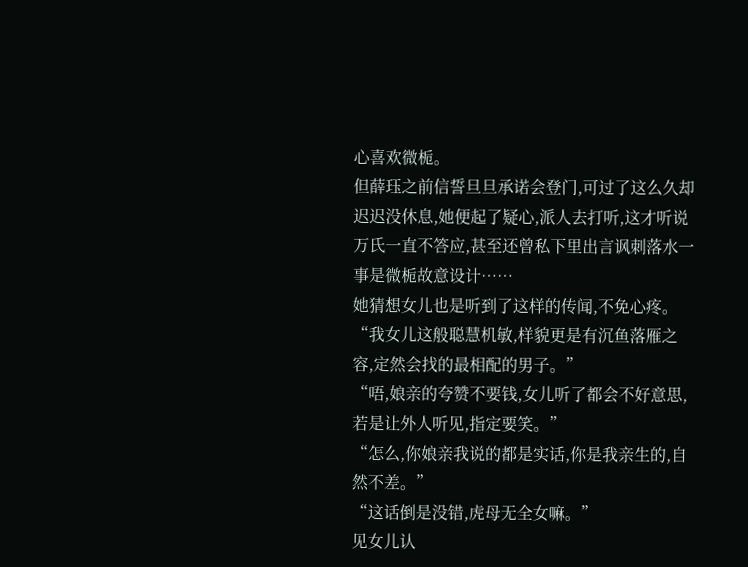心喜欢微栀。
但薛珏之前信誓旦旦承诺会登门,可过了这么久却迟迟没休息,她便起了疑心,派人去打听,这才听说万氏一直不答应,甚至还曾私下里出言讽刺落水一事是微栀故意设计……
她猜想女儿也是听到了这样的传闻,不免心疼。
“我女儿这般聪慧机敏,样貌更是有沉鱼落雁之容,定然会找的最相配的男子。”
“唔,娘亲的夸赞不要钱,女儿听了都会不好意思,若是让外人听见,指定要笑。”
“怎么,你娘亲我说的都是实话,你是我亲生的,自然不差。”
“这话倒是没错,虎母无全女嘛。”
见女儿认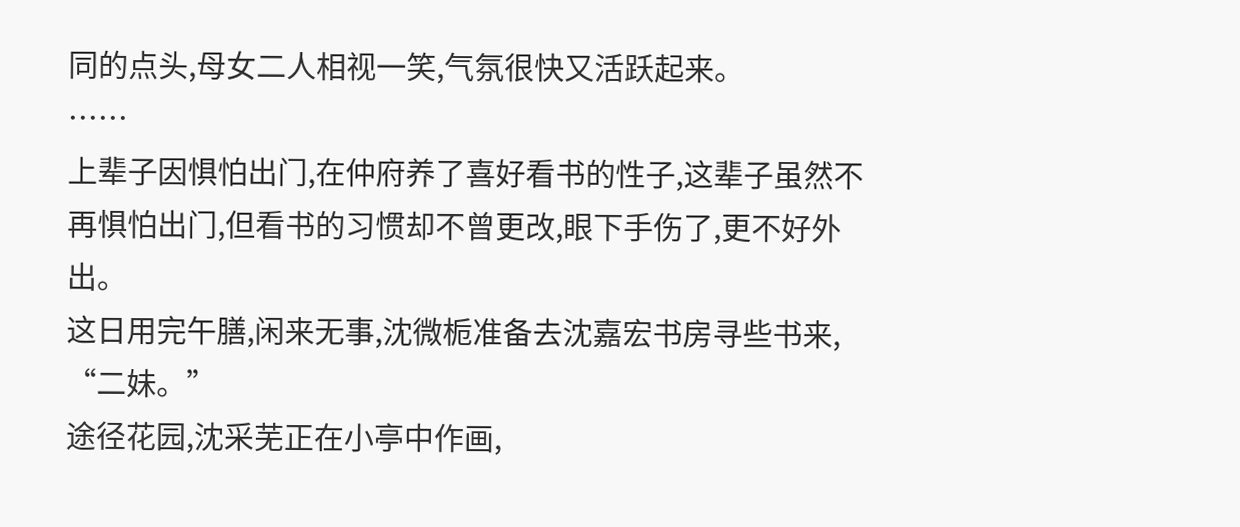同的点头,母女二人相视一笑,气氛很快又活跃起来。
……
上辈子因惧怕出门,在仲府养了喜好看书的性子,这辈子虽然不再惧怕出门,但看书的习惯却不曾更改,眼下手伤了,更不好外出。
这日用完午膳,闲来无事,沈微栀准备去沈嘉宏书房寻些书来,
“二妹。”
途径花园,沈采芜正在小亭中作画,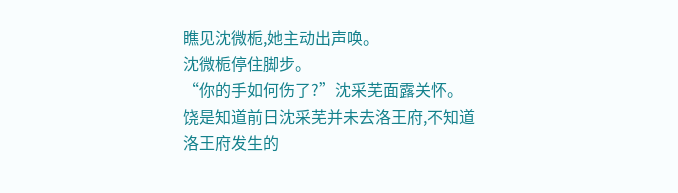瞧见沈微栀,她主动出声唤。
沈微栀停住脚步。
“你的手如何伤了?”沈采芜面露关怀。
饶是知道前日沈采芜并未去洛王府,不知道洛王府发生的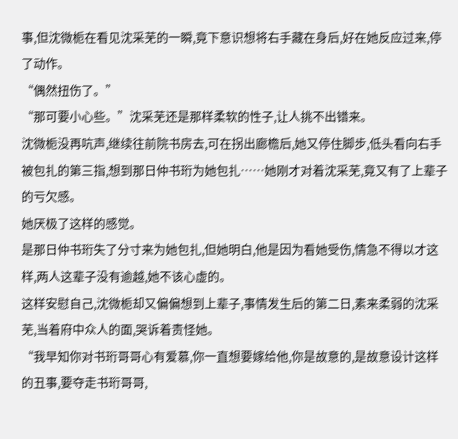事,但沈微栀在看见沈采芜的一瞬,竟下意识想将右手藏在身后,好在她反应过来,停了动作。
“偶然扭伤了。”
“那可要小心些。”沈采芜还是那样柔软的性子,让人挑不出错来。
沈微栀没再吭声,继续往前院书房去,可在拐出廊檐后,她又停住脚步,低头看向右手被包扎的第三指,想到那日仲书珩为她包扎……她刚才对着沈采芜,竟又有了上辈子的亏欠感。
她厌极了这样的感觉。
是那日仲书珩失了分寸来为她包扎,但她明白,他是因为看她受伤,情急不得以才这样,两人这辈子没有逾越,她不该心虚的。
这样安慰自己,沈微栀却又偏偏想到上辈子,事情发生后的第二日,素来柔弱的沈采芜,当着府中众人的面,哭诉着责怪她。
“我早知你对书珩哥哥心有爱慕,你一直想要嫁给他,你是故意的,是故意设计这样的丑事,要夺走书珩哥哥,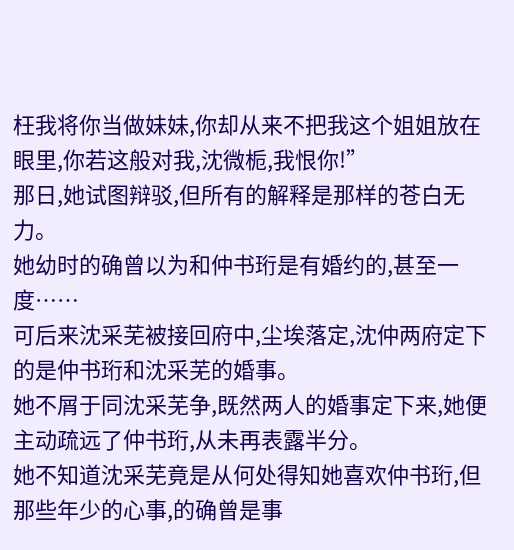枉我将你当做妹妹,你却从来不把我这个姐姐放在眼里,你若这般对我,沈微栀,我恨你!”
那日,她试图辩驳,但所有的解释是那样的苍白无力。
她幼时的确曾以为和仲书珩是有婚约的,甚至一度……
可后来沈采芜被接回府中,尘埃落定,沈仲两府定下的是仲书珩和沈采芜的婚事。
她不屑于同沈采芜争,既然两人的婚事定下来,她便主动疏远了仲书珩,从未再表露半分。
她不知道沈采芜竟是从何处得知她喜欢仲书珩,但那些年少的心事,的确曾是事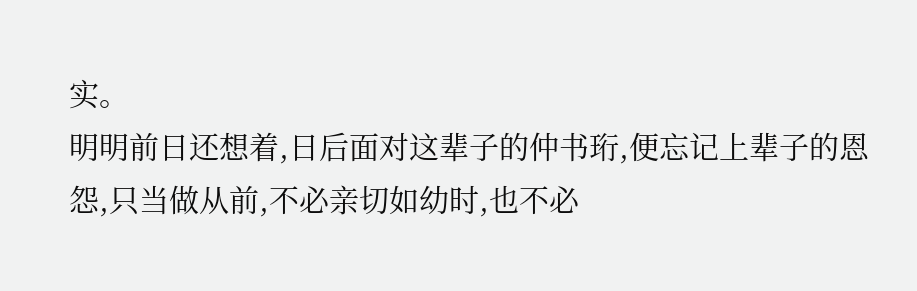实。
明明前日还想着,日后面对这辈子的仲书珩,便忘记上辈子的恩怨,只当做从前,不必亲切如幼时,也不必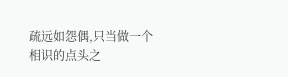疏远如怨偶,只当做一个相识的点头之